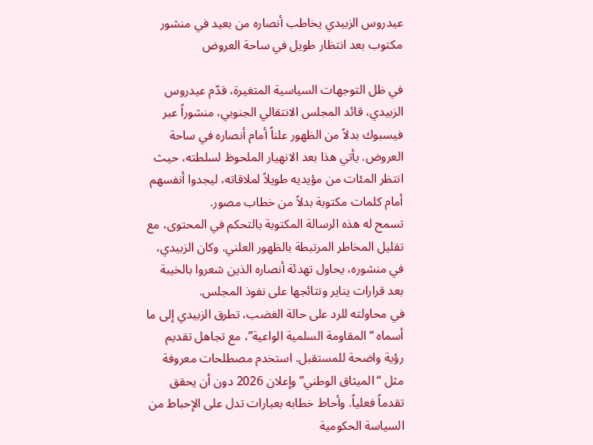عيدروس الزبيدي يخاطب أنصاره من بعيد في منشور مكتوب بعد انتظار طويل في ساحة العروض

في ظل التوجهات السياسية المتغيرة، قدّم عيدروس الزبيدي، قائد المجلس الانتقالي الجنوبي، منشوراً عبر فيسبوك بدلاً من الظهور علناً أمام أنصاره في ساحة العروض. يأتي هذا بعد الانهيار الملحوظ لسلطته، حيث انتظر المئات من مؤيديه طويلاً لملاقاته، ليجدوا أنفسهم أمام كلمات مكتوبة بدلاً من خطاب مصور.
تسمح له هذه الرسالة المكتوبة بالتحكم في المحتوى، مع تقليل المخاطر المرتبطة بالظهور العلني. وكان الزبيدي، في منشوره، يحاول تهدئة أنصاره الذين شعروا بالخيبة بعد قرارات يناير ونتائجها على نفوذ المجلس.
في محاولته للرد على حالة الغضب، تطرق الزبيدي إلى ما أسماه “المقاومة السلمية الواعية”، مع تجاهل تقديم رؤية واضحة للمستقبل. استخدم مصطلحات معروفة مثل “الميثاق الوطني” وإعلان 2026 دون أن يحقق تقدماً فعلياً. وأحاط خطابه بعبارات تدل على الإحباط من السياسة الحكومية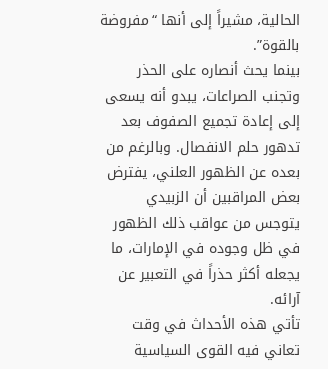الحالية، مشيراً إلى أنها “مفروضة بالقوة”.
بينما يحث أنصاره على الحذر وتجنب الصراعات، يبدو أنه يسعى إلى إعادة تجميع الصفوف بعد تدهور حلم الانفصال. وبالرغم من بعده عن الظهور العلني، يفترض بعض المراقبين أن الزبيدي يتوجس من عواقب ذلك الظهور في ظل وجوده في الإمارات، ما يجعله أكثر حذراً في التعبير عن آرائه.
تأتي هذه الأحداث في وقت تعاني فيه القوى السياسية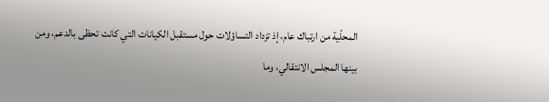المحلّية من ارتباك عام، إذ تزداد التساؤلات حول مستقبل الكيانات التي كانت تحظى بالدعم، ومن بينها المجلس الانتقالي، وما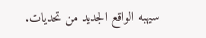سيهبه الواقع الجديد من تحديات.